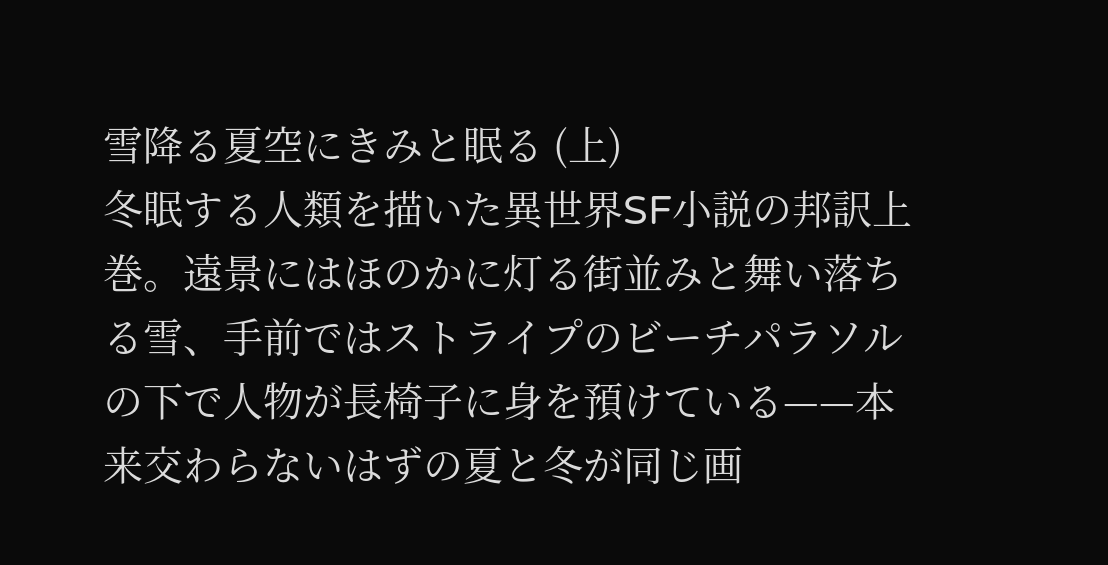雪降る夏空にきみと眠る (上)
冬眠する人類を描いた異世界SF小説の邦訳上巻。遠景にはほのかに灯る街並みと舞い落ちる雪、手前ではストライプのビーチパラソルの下で人物が長椅子に身を預けている——本来交わらないはずの夏と冬が同じ画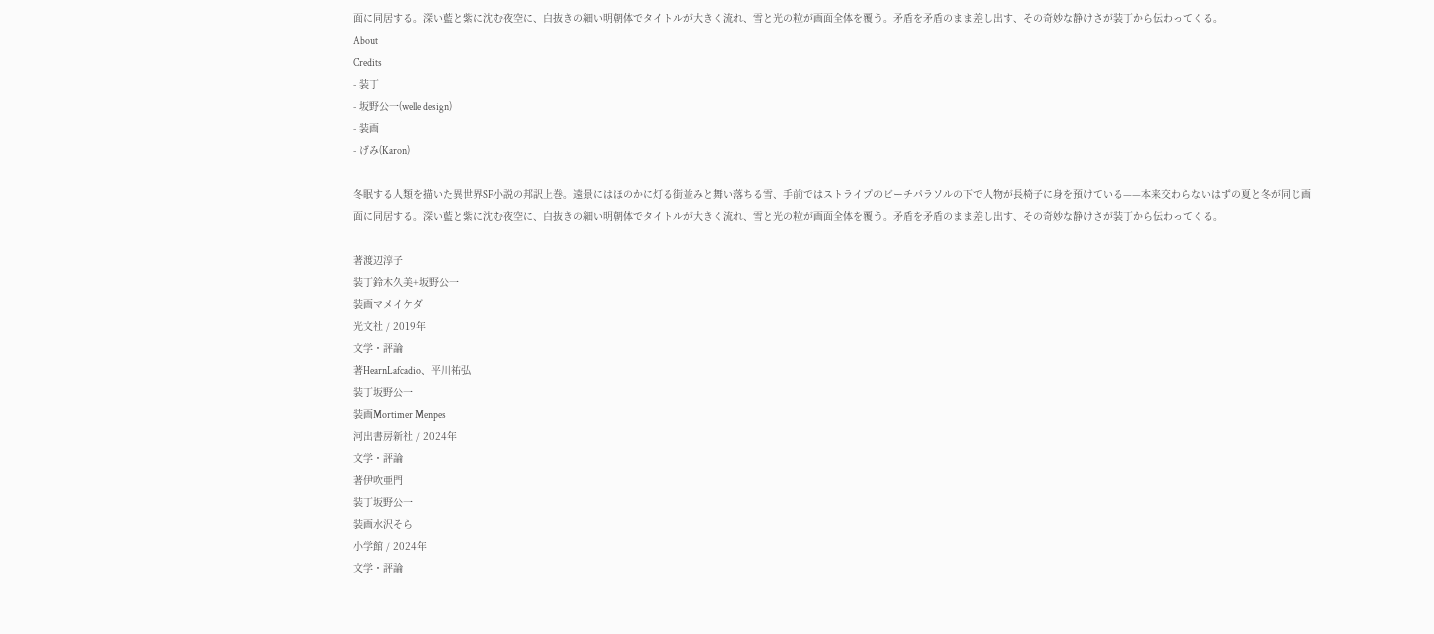面に同居する。深い藍と紫に沈む夜空に、白抜きの細い明朝体でタイトルが大きく流れ、雪と光の粒が画面全体を覆う。矛盾を矛盾のまま差し出す、その奇妙な静けさが装丁から伝わってくる。
About
Credits
- 装丁
- 坂野公一(welle design)
- 装画
- げみ(Karon)

冬眠する人類を描いた異世界SF小説の邦訳上巻。遠景にはほのかに灯る街並みと舞い落ちる雪、手前ではストライプのビーチパラソルの下で人物が長椅子に身を預けている——本来交わらないはずの夏と冬が同じ画面に同居する。深い藍と紫に沈む夜空に、白抜きの細い明朝体でタイトルが大きく流れ、雪と光の粒が画面全体を覆う。矛盾を矛盾のまま差し出す、その奇妙な静けさが装丁から伝わってくる。

著渡辺淳子
装丁鈴木久美+坂野公一
装画マメイケダ
光文社 / 2019年
文学・評論
著HearnLafcadio、平川祐弘
装丁坂野公一
装画Mortimer Menpes
河出書房新社 / 2024年
文学・評論
著伊吹亜門
装丁坂野公一
装画水沢そら
小学館 / 2024年
文学・評論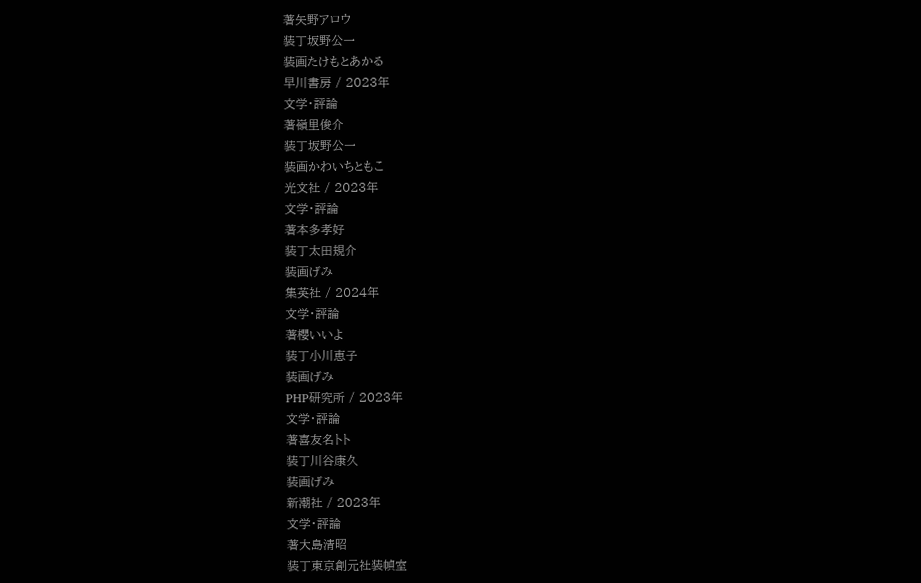著矢野アロウ
装丁坂野公一
装画たけもとあかる
早川書房 / 2023年
文学・評論
著嶺里俊介
装丁坂野公一
装画かわいちともこ
光文社 / 2023年
文学・評論
著本多孝好
装丁太田規介
装画げみ
集英社 / 2024年
文学・評論
著櫻いいよ
装丁小川恵子
装画げみ
PHP研究所 / 2023年
文学・評論
著喜友名トト
装丁川谷康久
装画げみ
新潮社 / 2023年
文学・評論
著大島清昭
装丁東京創元社装幀室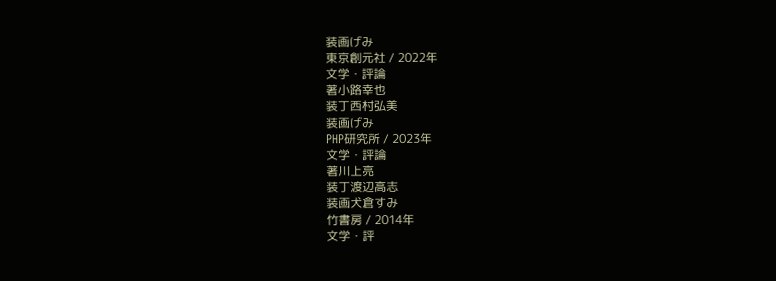装画げみ
東京創元社 / 2022年
文学・評論
著小路幸也
装丁西村弘美
装画げみ
PHP研究所 / 2023年
文学・評論
著川上亮
装丁渡辺高志
装画犬倉すみ
竹書房 / 2014年
文学・評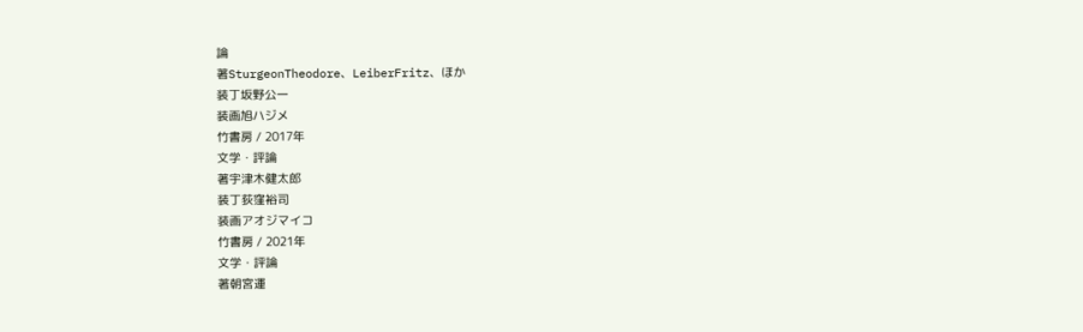論
著SturgeonTheodore、LeiberFritz、ほか
装丁坂野公一
装画旭ハジメ
竹書房 / 2017年
文学・評論
著宇津木健太郎
装丁荻窪裕司
装画アオジマイコ
竹書房 / 2021年
文学・評論
著朝宮運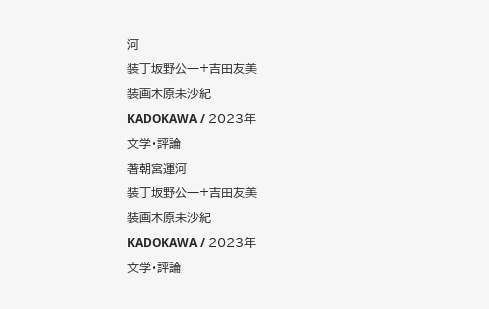河
装丁坂野公一+吉田友美
装画木原未沙紀
KADOKAWA / 2023年
文学・評論
著朝宮運河
装丁坂野公一+吉田友美
装画木原未沙紀
KADOKAWA / 2023年
文学・評論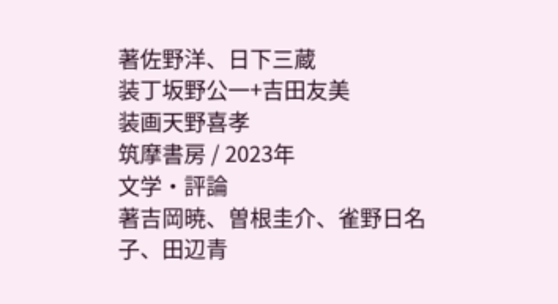著佐野洋、日下三蔵
装丁坂野公一+吉田友美
装画天野喜孝
筑摩書房 / 2023年
文学・評論
著吉岡暁、曽根圭介、雀野日名子、田辺青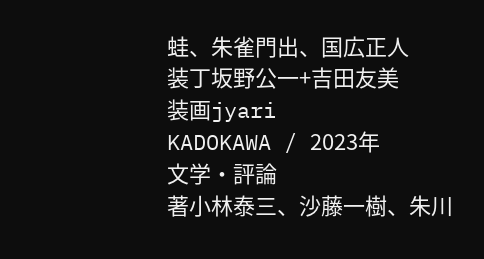蛙、朱雀門出、国広正人
装丁坂野公一+吉田友美
装画jyari
KADOKAWA / 2023年
文学・評論
著小林泰三、沙藤一樹、朱川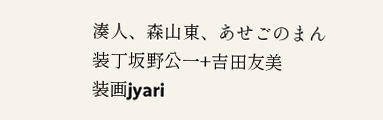湊人、森山東、あせごのまん
装丁坂野公一+吉田友美
装画jyari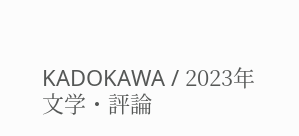KADOKAWA / 2023年
文学・評論